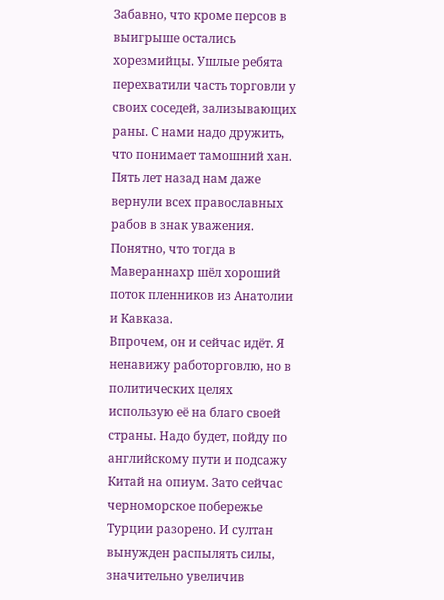Забавно, что кроме персов в выигрыше остались хорезмийцы. Ушлые ребята перехватили часть торговли у своих соседей, зализывающих раны. С нами надо дружить, что понимает тамошний хан. Пять лет назад нам даже вернули всех православных рабов в знак уважения. Понятно, что тогда в Мавераннахр шёл хороший поток пленников из Анатолии и Кавказа.
Впрочем, он и сейчас идёт. Я ненавижу работорговлю, но в политических целях использую её на благо своей страны. Надо будет, пойду по английскому пути и подсажу Китай на опиум. Зато сейчас черноморское побережье Турции разорено. И султан вынужден распылять силы, значительно увеличив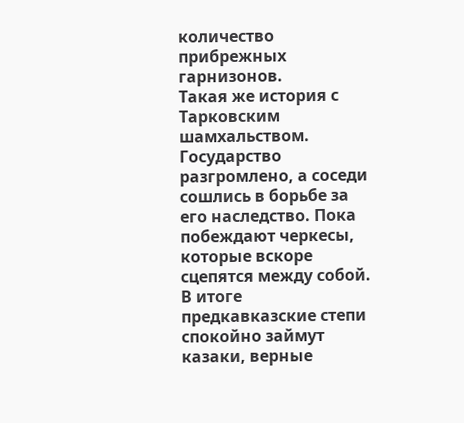количество прибрежных гарнизонов.
Такая же история с Тарковским шамхальством. Государство разгромлено, а соседи сошлись в борьбе за его наследство. Пока побеждают черкесы, которые вскоре сцепятся между собой. В итоге предкавказские степи спокойно займут казаки, верные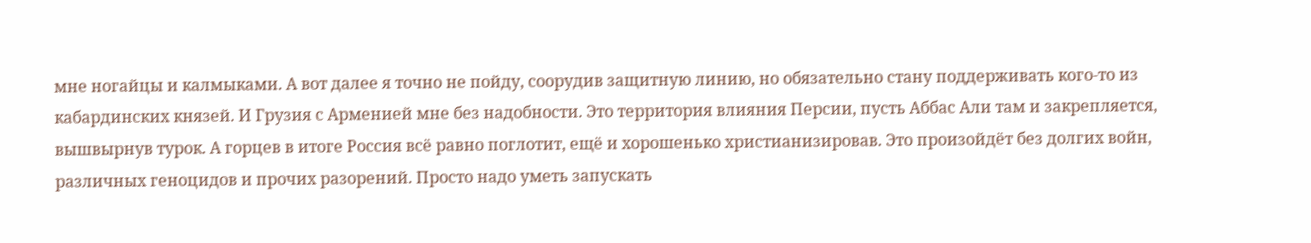мне ногайцы и калмыками. А вот далее я точно не пойду, соорудив защитную линию, но обязательно стану поддерживать кого-то из кабардинских князей. И Грузия с Арменией мне без надобности. Это территория влияния Персии, пусть Аббас Али там и закрепляется, вышвырнув турок. А горцев в итоге Россия всё равно поглотит, ещё и хорошенько христианизировав. Это произойдёт без долгих войн, различных геноцидов и прочих разорений. Просто надо уметь запускать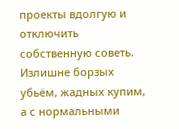проекты вдолгую и отключить собственную советь. Излишне борзых убьём, жадных купим, а с нормальными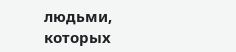людьми, которых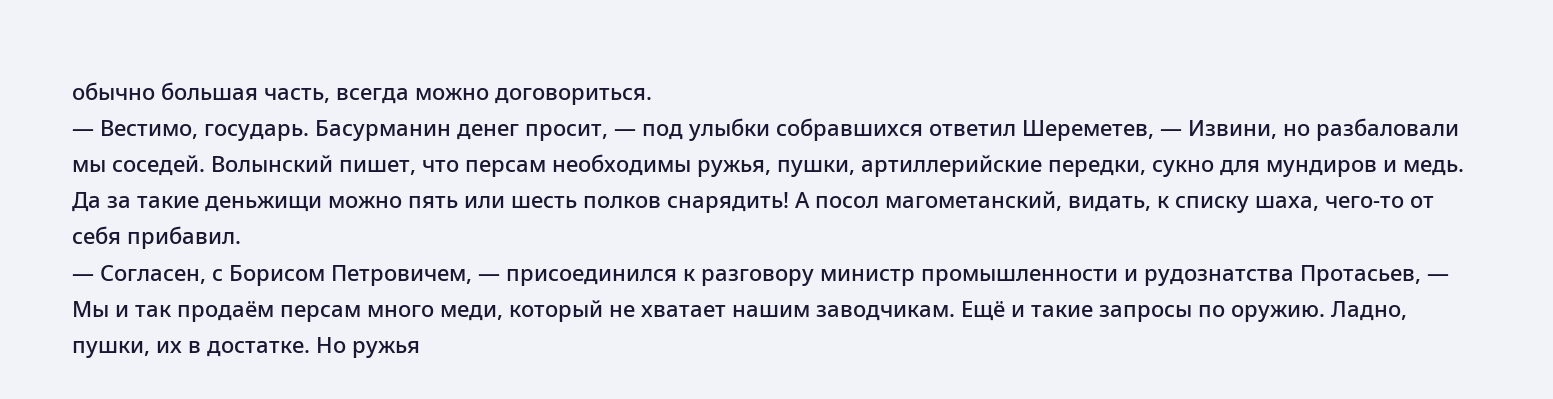обычно большая часть, всегда можно договориться.
— Вестимо, государь. Басурманин денег просит, — под улыбки собравшихся ответил Шереметев, — Извини, но разбаловали мы соседей. Волынский пишет, что персам необходимы ружья, пушки, артиллерийские передки, сукно для мундиров и медь. Да за такие деньжищи можно пять или шесть полков снарядить! А посол магометанский, видать, к списку шаха, чего-то от себя прибавил.
— Согласен, с Борисом Петровичем, — присоединился к разговору министр промышленности и рудознатства Протасьев, — Мы и так продаём персам много меди, который не хватает нашим заводчикам. Ещё и такие запросы по оружию. Ладно, пушки, их в достатке. Но ружья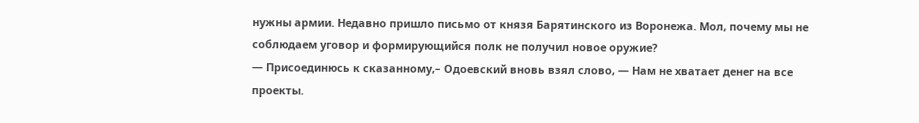нужны армии. Недавно пришло письмо от князя Барятинского из Воронежа. Мол, почему мы не соблюдаем уговор и формирующийся полк не получил новое оружие?
— Присоединюсь к сказанному,– Одоевский вновь взял слово, — Нам не хватает денег на все проекты.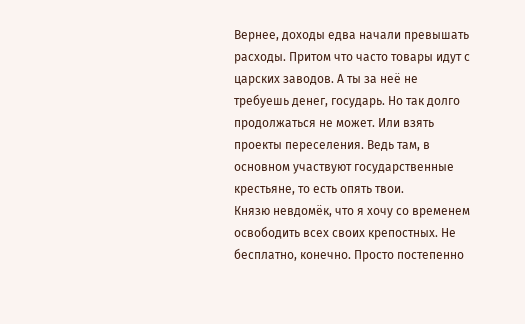Вернее, доходы едва начали превышать расходы. Притом что часто товары идут с царских заводов. А ты за неё не требуешь денег, государь. Но так долго продолжаться не может. Или взять проекты переселения. Ведь там, в основном участвуют государственные крестьяне, то есть опять твои.
Князю невдомёк, что я хочу со временем освободить всех своих крепостных. Не бесплатно, конечно. Просто постепенно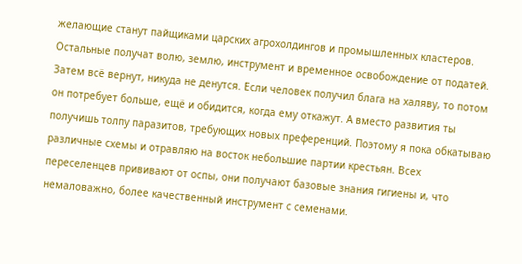желающие станут пайщиками царских агрохолдингов и промышленных кластеров. Остальные получат волю, землю, инструмент и временное освобождение от податей. Затем всё вернут, никуда не денутся. Если человек получил блага на халяву, то потом он потребует больше, ещё и обидится, когда ему откажут. А вместо развития ты получишь толпу паразитов, требующих новых преференций. Поэтому я пока обкатываю различные схемы и отравляю на восток небольшие партии крестьян. Всех переселенцев прививают от оспы, они получают базовые знания гигиены и, что немаловажно, более качественный инструмент с семенами.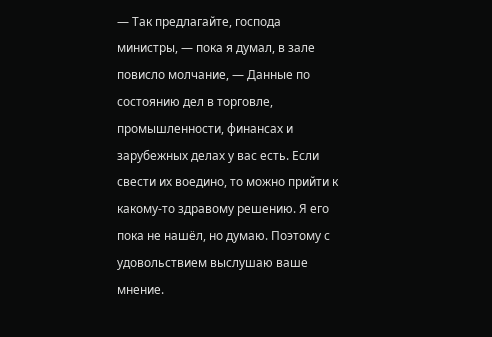— Так предлагайте, господа министры, — пока я думал, в зале повисло молчание, — Данные по состоянию дел в торговле, промышленности, финансах и зарубежных делах у вас есть. Если свести их воедино, то можно прийти к какому-то здравому решению. Я его пока не нашёл, но думаю. Поэтому с удовольствием выслушаю ваше мнение.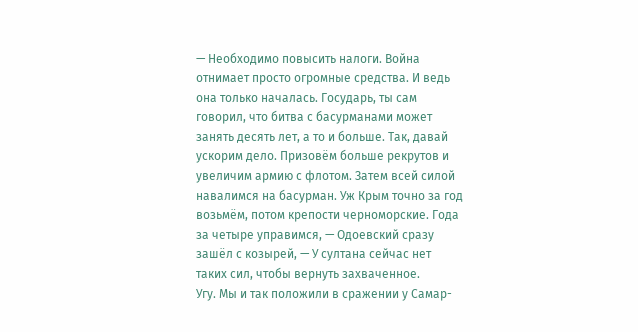— Необходимо повысить налоги. Война отнимает просто огромные средства. И ведь она только началась. Государь, ты сам говорил, что битва с басурманами может занять десять лет, а то и больше. Так, давай ускорим дело. Призовём больше рекрутов и увеличим армию с флотом. Затем всей силой навалимся на басурман. Уж Крым точно за год возьмём, потом крепости черноморские. Года за четыре управимся, — Одоевский сразу зашёл с козырей, — У султана сейчас нет таких сил, чтобы вернуть захваченное.
Угу. Мы и так положили в сражении у Самар-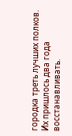городка треть лучших полков. Их пришлось два года восстанавливать.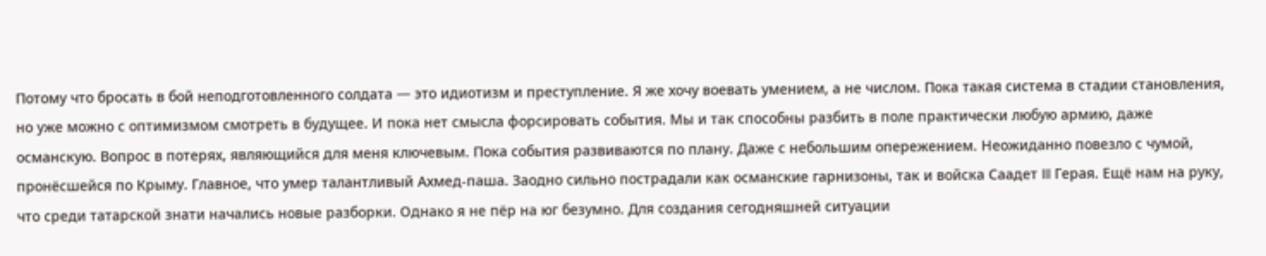Потому что бросать в бой неподготовленного солдата — это идиотизм и преступление. Я же хочу воевать умением, а не числом. Пока такая система в стадии становления, но уже можно с оптимизмом смотреть в будущее. И пока нет смысла форсировать события. Мы и так способны разбить в поле практически любую армию, даже османскую. Вопрос в потерях, являющийся для меня ключевым. Пока события развиваются по плану. Даже с небольшим опережением. Неожиданно повезло с чумой, пронёсшейся по Крыму. Главное, что умер талантливый Ахмед-паша. Заодно сильно пострадали как османские гарнизоны, так и войска Саадет III Герая. Ещё нам на руку, что среди татарской знати начались новые разборки. Однако я не пёр на юг безумно. Для создания сегодняшней ситуации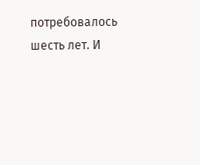потребовалось шесть лет. И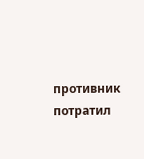противник потратил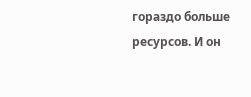гораздо больше ресурсов. И он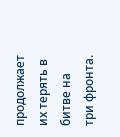продолжает их терять в битве на три фронта.